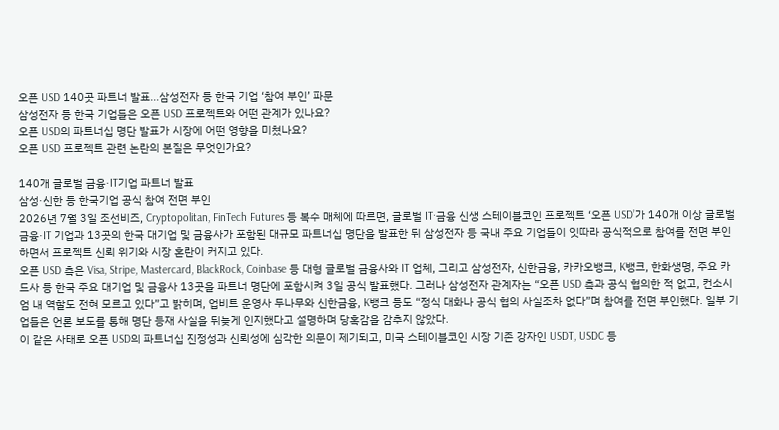오픈 USD 140곳 파트너 발표…삼성전자 등 한국 기업 ‘참여 부인’ 파문
삼성전자 등 한국 기업들은 오픈 USD 프로젝트와 어떤 관계가 있나요?
오픈 USD의 파트너십 명단 발표가 시장에 어떤 영향을 미쳤나요?
오픈 USD 프로젝트 관련 논란의 본질은 무엇인가요?

140개 글로벌 금융·IT기업 파트너 발표
삼성·신한 등 한국기업 공식 참여 전면 부인
2026년 7월 3일 조선비즈, Cryptopolitan, FinTech Futures 등 복수 매체에 따르면, 글로벌 IT·금융 신생 스테이블코인 프로젝트 ‘오픈 USD’가 140개 이상 글로벌 금융·IT 기업과 13곳의 한국 대기업 및 금융사가 포함된 대규모 파트너십 명단을 발표한 뒤 삼성전자 등 국내 주요 기업들이 잇따라 공식적으로 참여를 전면 부인하면서 프로젝트 신뢰 위기와 시장 혼란이 커지고 있다.
오픈 USD 측은 Visa, Stripe, Mastercard, BlackRock, Coinbase 등 대형 글로벌 금융사와 IT 업체, 그리고 삼성전자, 신한금융, 카카오뱅크, K뱅크, 한화생명, 주요 카드사 등 한국 주요 대기업 및 금융사 13곳을 파트너 명단에 포함시켜 3일 공식 발표했다. 그러나 삼성전자 관계자는 “오픈 USD 측과 공식 협의한 적 없고, 컨소시엄 내 역할도 전혀 모르고 있다”고 밝히며, 업비트 운영사 두나무와 신한금융, K뱅크 등도 “정식 대화나 공식 협의 사실조차 없다”며 참여를 전면 부인했다. 일부 기업들은 언론 보도를 통해 명단 등재 사실을 뒤늦게 인지했다고 설명하며 당혹감을 감추지 않았다.
이 같은 사태로 오픈 USD의 파트너십 진정성과 신뢰성에 심각한 의문이 제기되고, 미국 스테이블코인 시장 기존 강자인 USDT, USDC 등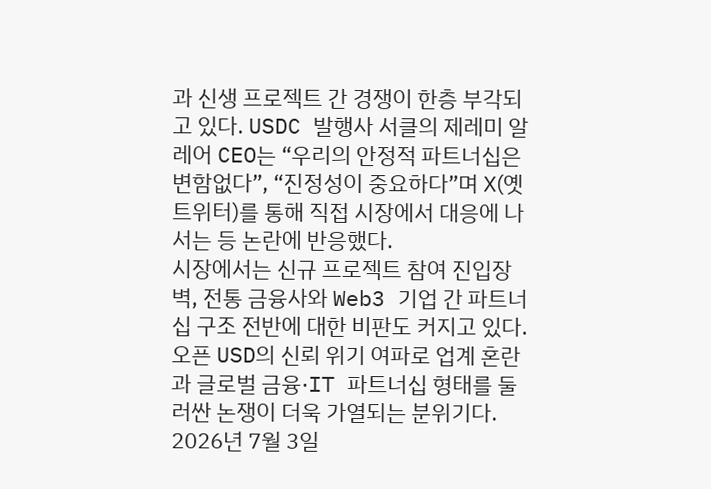과 신생 프로젝트 간 경쟁이 한층 부각되고 있다. USDC 발행사 서클의 제레미 알레어 CEO는 “우리의 안정적 파트너십은 변함없다”, “진정성이 중요하다”며 X(옛 트위터)를 통해 직접 시장에서 대응에 나서는 등 논란에 반응했다.
시장에서는 신규 프로젝트 참여 진입장벽, 전통 금융사와 Web3 기업 간 파트너십 구조 전반에 대한 비판도 커지고 있다. 오픈 USD의 신뢰 위기 여파로 업계 혼란과 글로벌 금융·IT 파트너십 형태를 둘러싼 논쟁이 더욱 가열되는 분위기다.
2026년 7월 3일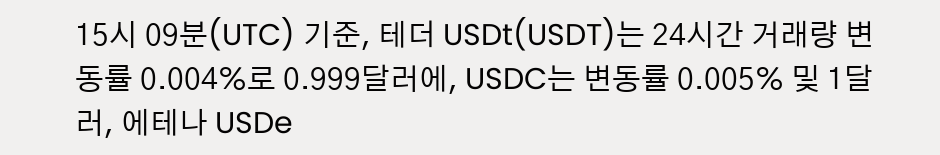15시 09분(UTC) 기준, 테더 USDt(USDT)는 24시간 거래량 변동률 0.004%로 0.999달러에, USDC는 변동률 0.005% 및 1달러, 에테나 USDe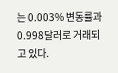는 0.003% 변동률과 0.998달러로 거래되고 있다.